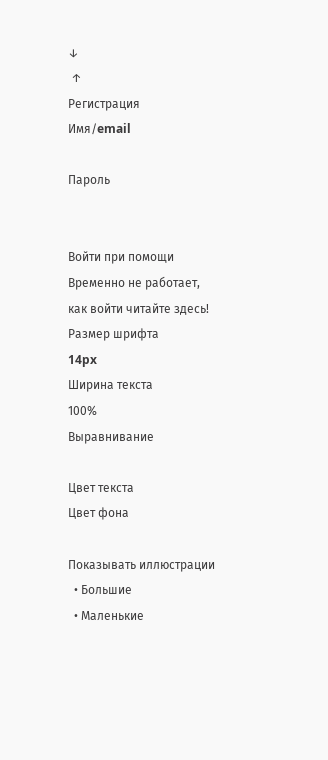↓
 ↑
Регистрация
Имя/email

Пароль


Войти при помощи
Временно не работает,
как войти читайте здесь!
Размер шрифта
14px
Ширина текста
100%
Выравнивание

Цвет текста
Цвет фона

Показывать иллюстрации
  • Большие
  • Маленькие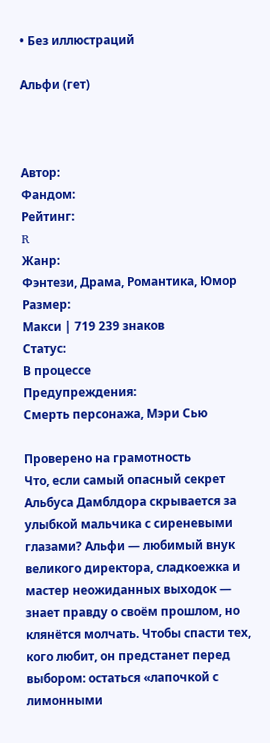• Без иллюстраций

Альфи (гет)



Автор:
Фандом:
Рейтинг:
R
Жанр:
Фэнтези, Драма, Романтика, Юмор
Размер:
Макси | 719 239 знаков
Статус:
В процессе
Предупреждения:
Смерть персонажа, Мэри Сью

Проверено на грамотность
Что, если самый опасный секрет Альбуса Дамблдора скрывается за улыбкой мальчика с сиреневыми глазами? Альфи — любимый внук великого директора, сладкоежка и мастер неожиданных выходок — знает правду о своём прошлом, но клянётся молчать. Чтобы спасти тех, кого любит, он предстанет перед выбором: остаться «лапочкой с лимонными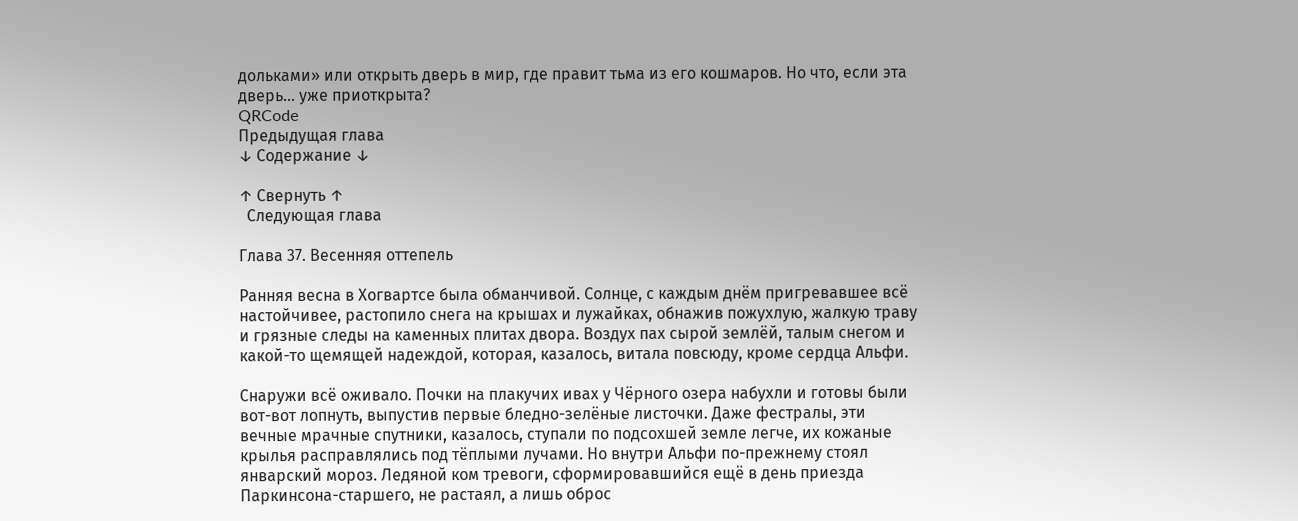дольками» или открыть дверь в мир, где правит тьма из его кошмаров. Но что, если эта дверь... уже приоткрыта?
QRCode
Предыдущая глава
↓ Содержание ↓

↑ Свернуть ↑
  Следующая глава

Глава 37. Весенняя оттепель

Ранняя весна в Хогвартсе была обманчивой. Солнце, с каждым днём пригревавшее всё настойчивее, растопило снега на крышах и лужайках, обнажив пожухлую, жалкую траву и грязные следы на каменных плитах двора. Воздух пах сырой землёй, талым снегом и какой-то щемящей надеждой, которая, казалось, витала повсюду, кроме сердца Альфи.

Снаружи всё оживало. Почки на плакучих ивах у Чёрного озера набухли и готовы были вот-вот лопнуть, выпустив первые бледно-зелёные листочки. Даже фестралы, эти вечные мрачные спутники, казалось, ступали по подсохшей земле легче, их кожаные крылья расправлялись под тёплыми лучами. Но внутри Альфи по-прежнему стоял январский мороз. Ледяной ком тревоги, сформировавшийся ещё в день приезда Паркинсона-старшего, не растаял, а лишь оброс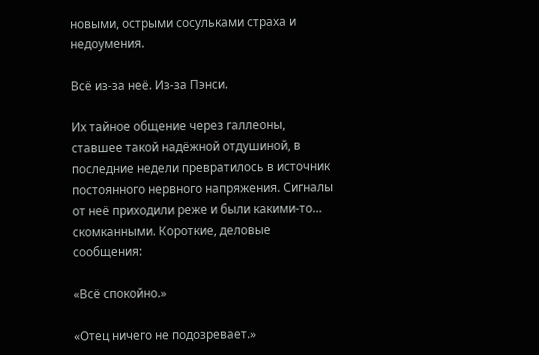новыми, острыми сосульками страха и недоумения.

Всё из-за неё. Из-за Пэнси.

Их тайное общение через галлеоны, ставшее такой надёжной отдушиной, в последние недели превратилось в источник постоянного нервного напряжения. Сигналы от неё приходили реже и были какими-то… скомканными. Короткие, деловые сообщения:

«Всё спокойно.»

«Отец ничего не подозревает.»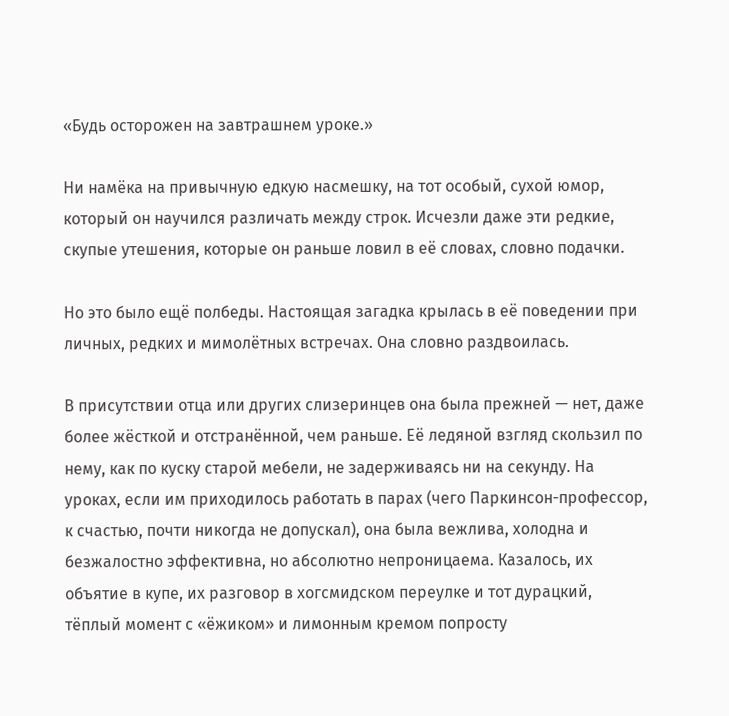«Будь осторожен на завтрашнем уроке.»

Ни намёка на привычную едкую насмешку, на тот особый, сухой юмор, который он научился различать между строк. Исчезли даже эти редкие, скупые утешения, которые он раньше ловил в её словах, словно подачки.

Но это было ещё полбеды. Настоящая загадка крылась в её поведении при личных, редких и мимолётных встречах. Она словно раздвоилась.

В присутствии отца или других слизеринцев она была прежней — нет, даже более жёсткой и отстранённой, чем раньше. Её ледяной взгляд скользил по нему, как по куску старой мебели, не задерживаясь ни на секунду. На уроках, если им приходилось работать в парах (чего Паркинсон-профессор, к счастью, почти никогда не допускал), она была вежлива, холодна и безжалостно эффективна, но абсолютно непроницаема. Казалось, их объятие в купе, их разговор в хогсмидском переулке и тот дурацкий, тёплый момент с «ёжиком» и лимонным кремом попросту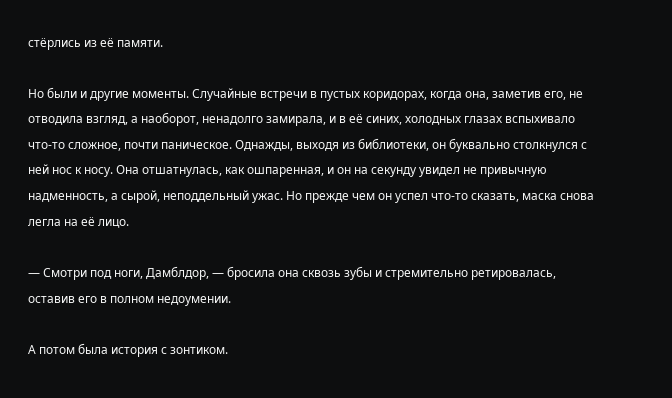стёрлись из её памяти.

Но были и другие моменты. Случайные встречи в пустых коридорах, когда она, заметив его, не отводила взгляд, а наоборот, ненадолго замирала, и в её синих, холодных глазах вспыхивало что-то сложное, почти паническое. Однажды, выходя из библиотеки, он буквально столкнулся с ней нос к носу. Она отшатнулась, как ошпаренная, и он на секунду увидел не привычную надменность, а сырой, неподдельный ужас. Но прежде чем он успел что-то сказать, маска снова легла на её лицо.

— Смотри под ноги, Дамблдор, — бросила она сквозь зубы и стремительно ретировалась, оставив его в полном недоумении.

А потом была история с зонтиком.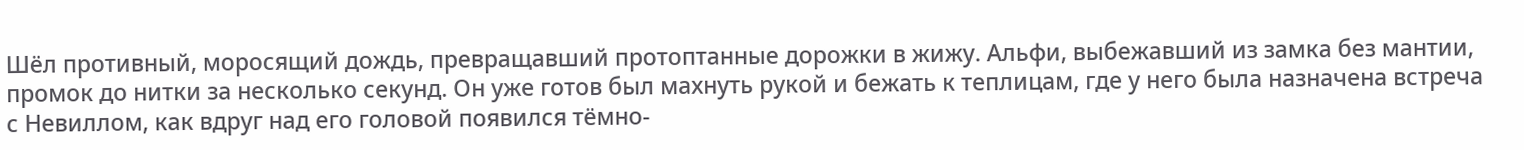Шёл противный, моросящий дождь, превращавший протоптанные дорожки в жижу. Альфи, выбежавший из замка без мантии, промок до нитки за несколько секунд. Он уже готов был махнуть рукой и бежать к теплицам, где у него была назначена встреча с Невиллом, как вдруг над его головой появился тёмно-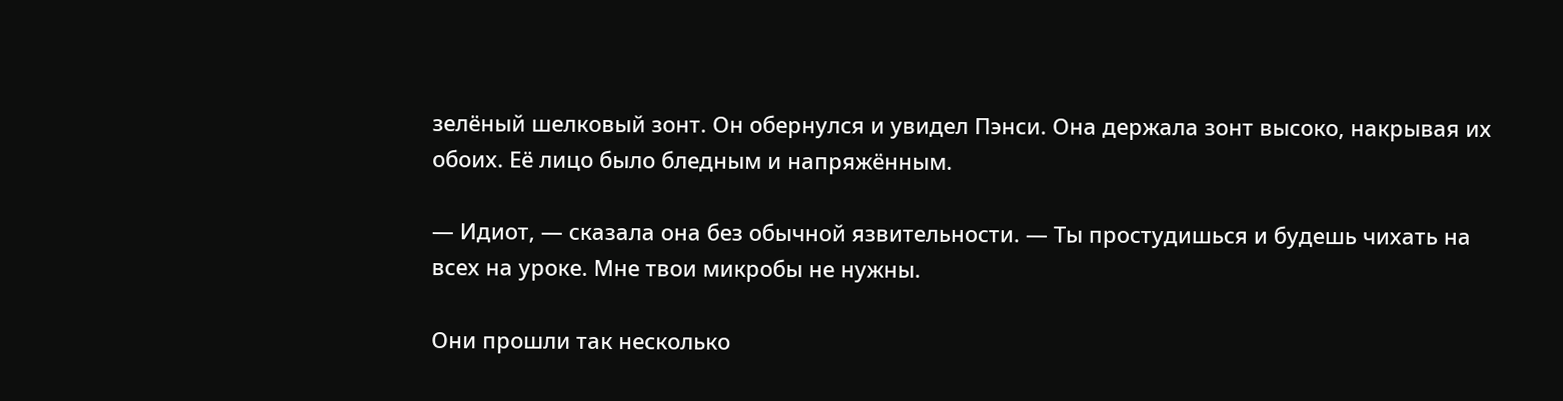зелёный шелковый зонт. Он обернулся и увидел Пэнси. Она держала зонт высоко, накрывая их обоих. Её лицо было бледным и напряжённым.

— Идиот, — сказала она без обычной язвительности. — Ты простудишься и будешь чихать на всех на уроке. Мне твои микробы не нужны.

Они прошли так несколько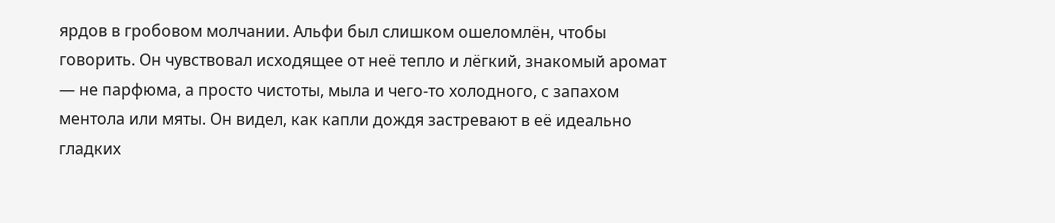ярдов в гробовом молчании. Альфи был слишком ошеломлён, чтобы говорить. Он чувствовал исходящее от неё тепло и лёгкий, знакомый аромат — не парфюма, а просто чистоты, мыла и чего-то холодного, с запахом ментола или мяты. Он видел, как капли дождя застревают в её идеально гладких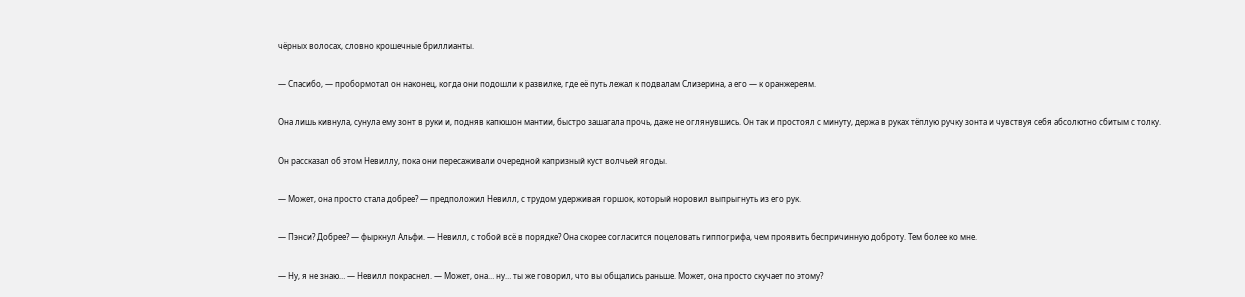чёрных волосах, словно крошечные бриллианты.

— Спасибо, — пробормотал он наконец, когда они подошли к развилке, где её путь лежал к подвалам Слизерина, а его — к оранжереям.

Она лишь кивнула, сунула ему зонт в руки и, подняв капюшон мантии, быстро зашагала прочь, даже не оглянувшись. Он так и простоял с минуту, держа в руках тёплую ручку зонта и чувствуя себя абсолютно сбитым с толку.

Он рассказал об этом Невиллу, пока они пересаживали очередной капризный куст волчьей ягоды.

— Может, она просто стала добрее? — предположил Невилл, с трудом удерживая горшок, который норовил выпрыгнуть из его рук.

— Пэнси? Добрее? — фыркнул Альфи. — Невилл, с тобой всё в порядке? Она скорее согласится поцеловать гиппогрифа, чем проявить беспричинную доброту. Тем более ко мне.

— Ну, я не знаю… — Невилл покраснел. — Может, она… ну… ты же говорил, что вы общались раньше. Может, она просто скучает по этому?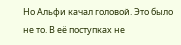Но Альфи качал головой. Это было не то. В её поступках не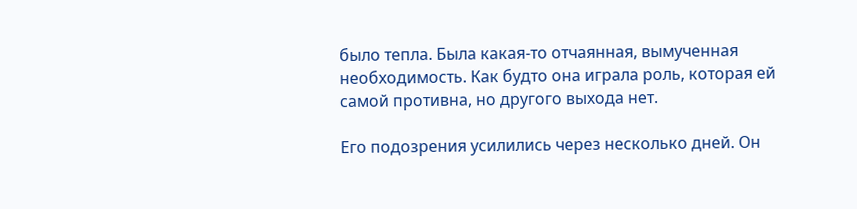было тепла. Была какая-то отчаянная, вымученная необходимость. Как будто она играла роль, которая ей самой противна, но другого выхода нет.

Его подозрения усилились через несколько дней. Он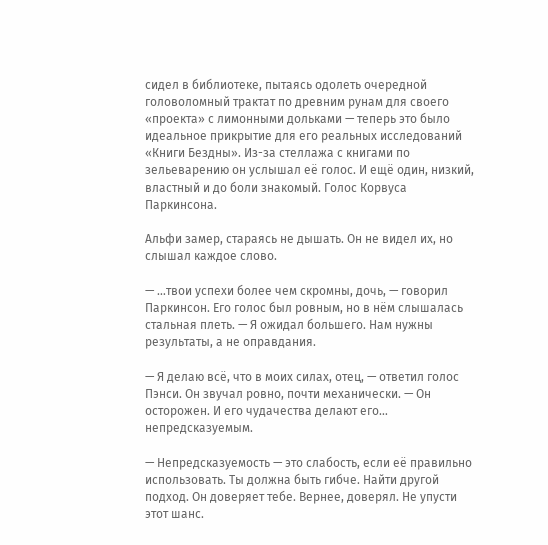сидел в библиотеке, пытаясь одолеть очередной головоломный трактат по древним рунам для своего «проекта» с лимонными дольками — теперь это было идеальное прикрытие для его реальных исследований «Книги Бездны». Из-за стеллажа с книгами по зельеварению он услышал её голос. И ещё один, низкий, властный и до боли знакомый. Голос Корвуса Паркинсона.

Альфи замер, стараясь не дышать. Он не видел их, но слышал каждое слово.

— …твои успехи более чем скромны, дочь, — говорил Паркинсон. Его голос был ровным, но в нём слышалась стальная плеть. — Я ожидал большего. Нам нужны результаты, а не оправдания.

— Я делаю всё, что в моих силах, отец, — ответил голос Пэнси. Он звучал ровно, почти механически. — Он осторожен. И его чудачества делают его… непредсказуемым.

— Непредсказуемость — это слабость, если её правильно использовать. Ты должна быть гибче. Найти другой подход. Он доверяет тебе. Вернее, доверял. Не упусти этот шанс.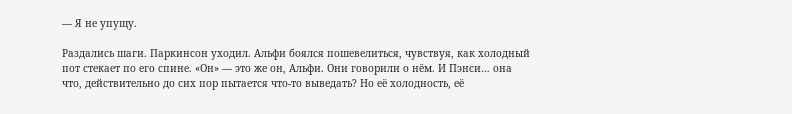— Я не упущу.

Раздались шаги. Паркинсон уходил. Альфи боялся пошевелиться, чувствуя, как холодный пот стекает по его спине. «Он» — это же он, Альфи. Они говорили о нём. И Пэнси… она что, действительно до сих пор пытается что-то выведать? Но её холодность, её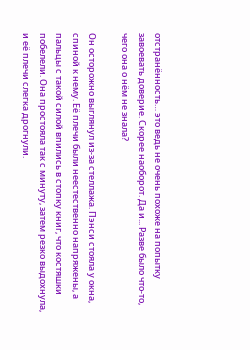отстранённость… это ведь не очень похоже на попытку завоевать доверие. Скорее наоборот. Да и... Разве было что-то, чего она о нём не знала?

Он осторожно выглянул из-за стеллажа. Пэнси стояла у окна, спиной к нему. Её плечи были неестественно напряжены, а пальцы с такой силой впились в стопку книг, что костяшки побелели. Она простояла так с минуту, затем резко выдохнула, и её плечи слегка дрогнули.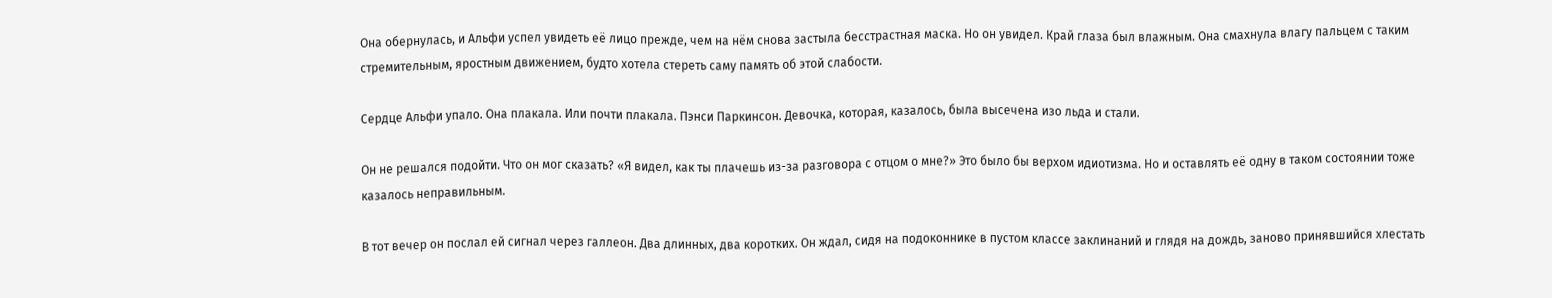Она обернулась, и Альфи успел увидеть её лицо прежде, чем на нём снова застыла бесстрастная маска. Но он увидел. Край глаза был влажным. Она смахнула влагу пальцем с таким стремительным, яростным движением, будто хотела стереть саму память об этой слабости.

Сердце Альфи упало. Она плакала. Или почти плакала. Пэнси Паркинсон. Девочка, которая, казалось, была высечена изо льда и стали.

Он не решался подойти. Что он мог сказать? «Я видел, как ты плачешь из-за разговора с отцом о мне?» Это было бы верхом идиотизма. Но и оставлять её одну в таком состоянии тоже казалось неправильным.

В тот вечер он послал ей сигнал через галлеон. Два длинных, два коротких. Он ждал, сидя на подоконнике в пустом классе заклинаний и глядя на дождь, заново принявшийся хлестать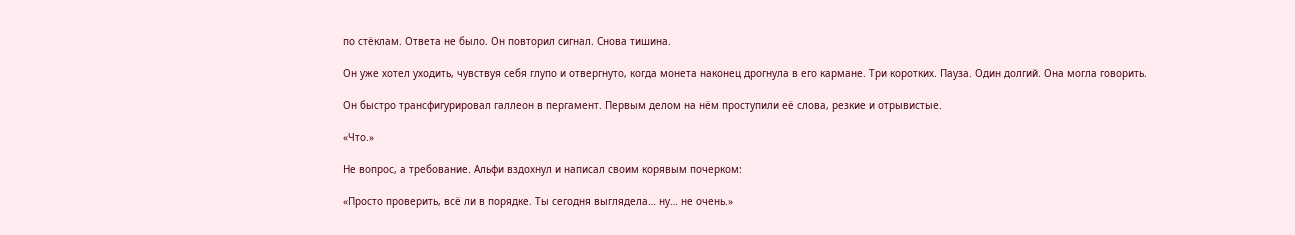по стёклам. Ответа не было. Он повторил сигнал. Снова тишина.

Он уже хотел уходить, чувствуя себя глупо и отвергнуто, когда монета наконец дрогнула в его кармане. Три коротких. Пауза. Один долгий. Она могла говорить.

Он быстро трансфигурировал галлеон в пергамент. Первым делом на нём проступили её слова, резкие и отрывистыe.

«Что.»

Не вопрос, а требование. Альфи вздохнул и написал своим корявым почерком:

«Просто проверить, всё ли в порядке. Ты сегодня выглядела… ну… не очень.»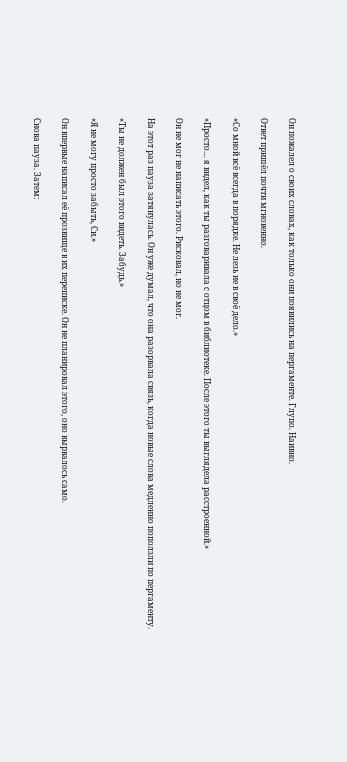Он пожалел о своих словах, как только они появились на пергаменте. Глупо. Наивно.

Ответ пришёл почти мгновенно.

«Со мной всё всегда в порядке. Не лезь не в своё дело.»

«Просто… я видел, как ты разговаривала с отцом в библиотеке. После этого ты выглядела расстроенной.»

Он не мог не написать этого. Рисковал, но не мог.

На этот раз пауза затянулась. Он уже думал, что она разорвала связь, когда новые слова медленно поползли по пергаменту.

«Ты не должен был этого видеть. Забудь.»

«Я не могу просто забыть, Си.»

Он впервые написал её прозвище в их переписке. Он не планировал этого, оно вырвалось само.

Снова пауза. Затем: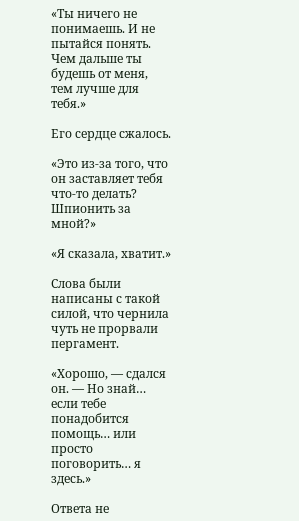«Ты ничего не понимаешь. И не пытайся понять. Чем дальше ты будешь от меня, тем лучше для тебя.»

Его сердце сжалось.

«Это из-за того, что он заставляет тебя что-то делать? Шпионить за мной?»

«Я сказала, хватит.»

Слова были написаны с такой силой, что чернила чуть не прорвали пергамент.

«Хорошо, — сдался он. — Но знай… если тебе понадобится помощь… или просто поговорить… я здесь.»

Ответа не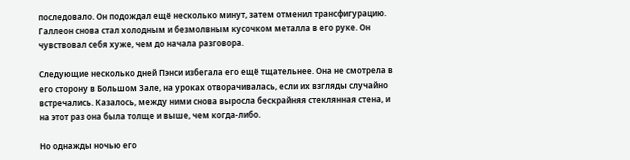последовало. Он подождал ещё несколько минут, затем отменил трансфигурацию. Галлеон снова стал холодным и безмолвным кусочком металла в его руке. Он чувствовал себя хуже, чем до начала разговора.

Следующие несколько дней Пэнси избегала его ещё тщательнее. Она не смотрела в его сторону в Большом Зале, на уроках отворачивалась, если их взгляды случайно встречались. Казалось, между ними снова выросла бескрайняя стеклянная стена, и на этот раз она была толще и выше, чем когда-либо.

Но однажды ночью его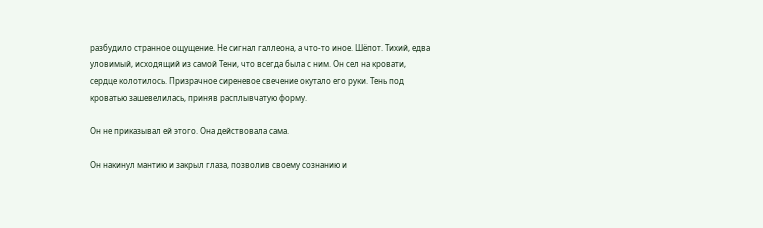разбудило странное ощущение. Не сигнал галлеона, а что-то иное. Шёпот. Тихий, едва уловимый, исходящий из самой Тени, что всегда была с ним. Он сел на кровати, сердце колотилось. Призрачное сиреневое свечение окутало его руки. Тень под кроватью зашевелилась, приняв расплывчатую форму.

Он не приказывал ей этого. Она действовала сама.

Он накинул мантию и закрыл глаза, позволив своему сознанию и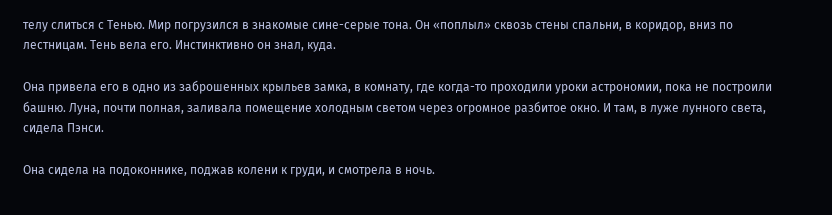телу слиться с Тенью. Мир погрузился в знакомые сине-серые тона. Он «поплыл» сквозь стены спальни, в коридор, вниз по лестницам. Тень вела его. Инстинктивно он знал, куда.

Она привела его в одно из заброшенных крыльев замка, в комнату, где когда-то проходили уроки астрономии, пока не построили башню. Луна, почти полная, заливала помещение холодным светом через огромное разбитое окно. И там, в луже лунного света, сидела Пэнси.

Она сидела на подоконнике, поджав колени к груди, и смотрела в ночь.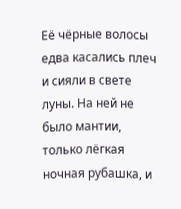Её чёрные волосы едва касались плеч и сияли в свете луны. На ней не было мантии, только лёгкая ночная рубашка, и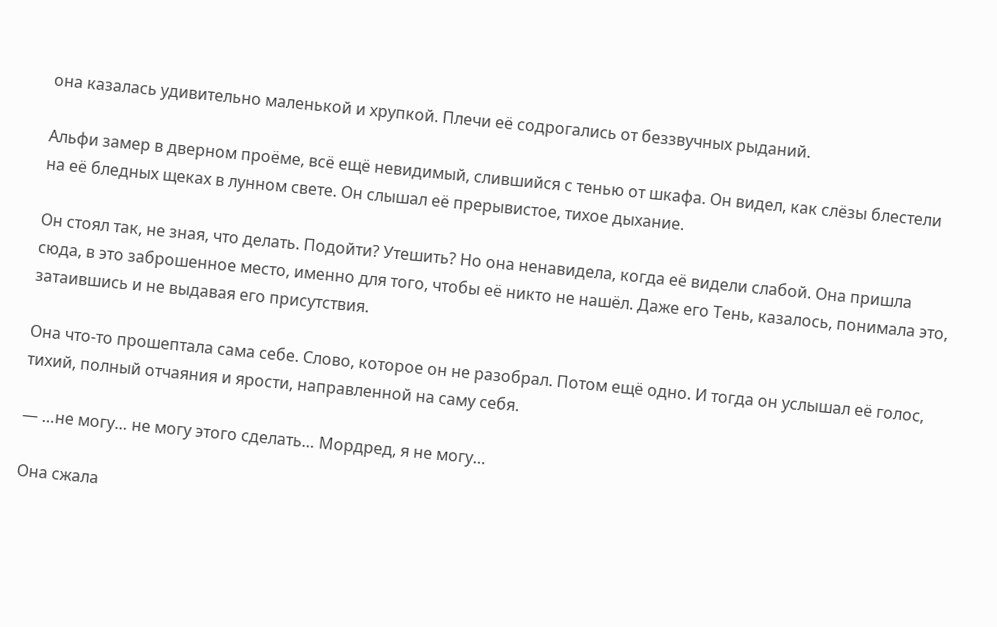она казалась удивительно маленькой и хрупкой. Плечи её содрогались от беззвучных рыданий.

Альфи замер в дверном проёме, всё ещё невидимый, слившийся с тенью от шкафа. Он видел, как слёзы блестели на её бледных щеках в лунном свете. Он слышал её прерывистое, тихое дыхание.

Он стоял так, не зная, что делать. Подойти? Утешить? Но она ненавидела, когда её видели слабой. Она пришла сюда, в это заброшенное место, именно для того, чтобы её никто не нашёл. Даже его Тень, казалось, понимала это, затаившись и не выдавая его присутствия.

Она что-то прошептала сама себе. Слово, которое он не разобрал. Потом ещё одно. И тогда он услышал её голос, тихий, полный отчаяния и ярости, направленной на саму себя.

— …не могу… не могу этого сделать… Мордред, я не могу…

Она сжала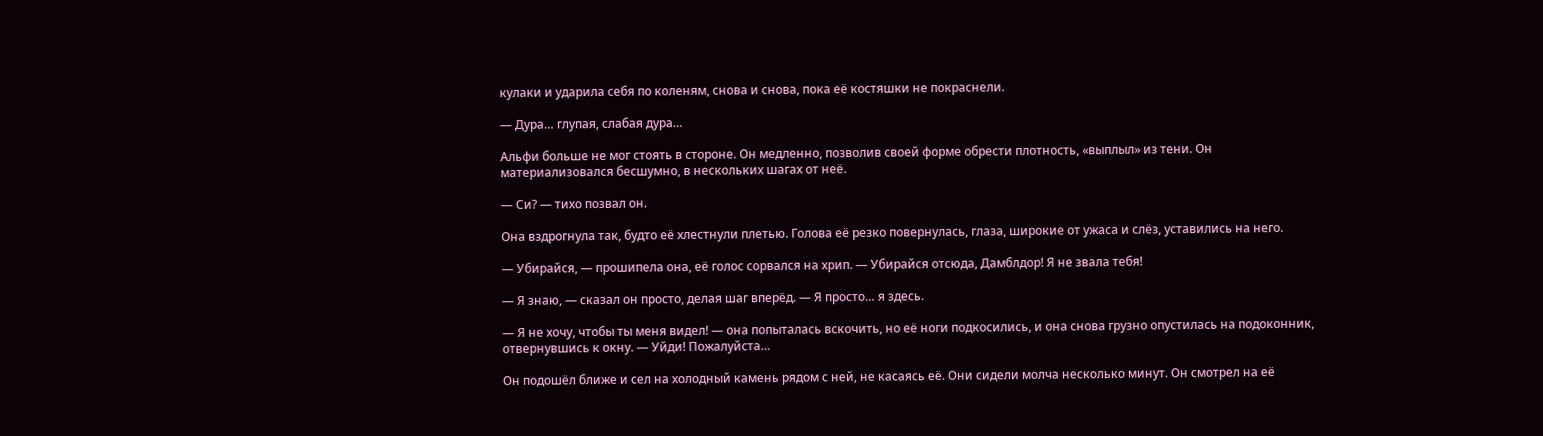кулаки и ударила себя по коленям, снова и снова, пока её костяшки не покраснели.

— Дура… глупая, слабая дура…

Альфи больше не мог стоять в стороне. Он медленно, позволив своей форме обрести плотность, «выплыл» из тени. Он материализовался бесшумно, в нескольких шагах от неё.

— Си? — тихо позвал он.

Она вздрогнула так, будто её хлестнули плетью. Голова её резко повернулась, глаза, широкие от ужаса и слёз, уставились на него.

— Убирайся, — прошипела она, её голос сорвался на хрип. — Убирайся отсюда, Дамблдор! Я не звала тебя!

— Я знаю, — сказал он просто, делая шаг вперёд. — Я просто… я здесь.

— Я не хочу, чтобы ты меня видел! — она попыталась вскочить, но её ноги подкосились, и она снова грузно опустилась на подоконник, отвернувшись к окну. — Уйди! Пожалуйста…

Он подошёл ближе и сел на холодный камень рядом с ней, не касаясь её. Они сидели молча несколько минут. Он смотрел на её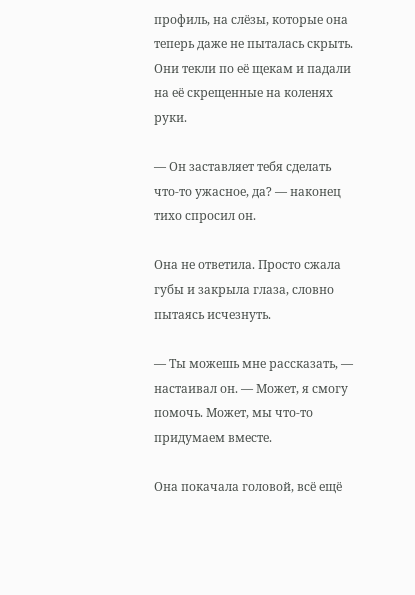профиль, на слёзы, которые она теперь даже не пыталась скрыть. Они текли по её щекам и падали на её скрещенные на коленях руки.

— Он заставляет тебя сделать что-то ужасное, да? — наконец тихо спросил он.

Она не ответила. Просто сжала губы и закрыла глаза, словно пытаясь исчезнуть.

— Ты можешь мне рассказать, — настаивал он. — Может, я смогу помочь. Может, мы что-то придумаем вместе.

Она покачала головой, всё ещё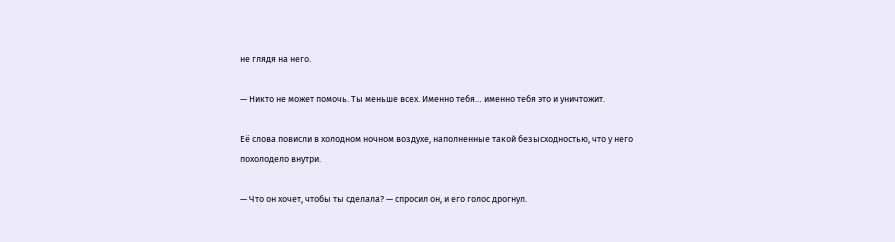не глядя на него.

— Никто не может помочь. Ты меньше всех. Именно тебя… именно тебя это и уничтожит.

Её слова повисли в холодном ночном воздухе, наполненные такой безысходностью, что у него похолодело внутри.

— Что он хочет, чтобы ты сделала? — спросил он, и его голос дрогнул.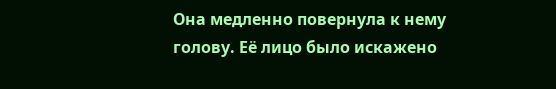Она медленно повернула к нему голову. Её лицо было искажено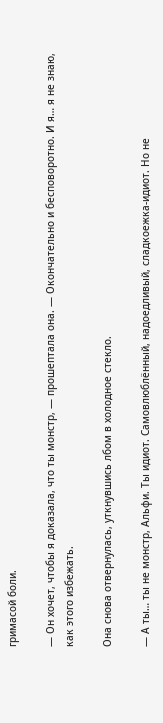гримасой боли.

— Он хочет, чтобы я доказала, что ты монстр, — прошептала она. — Окончательно и бесповоротно. И я… я не знаю, как этого избежать.

Она снова отвернулась, уткнувшись лбом в холодное стекло.

— А ты… ты не монстр, Альфи. Ты идиот. Самовлюблённый, надоедливый, сладкоежка-идиот. Но не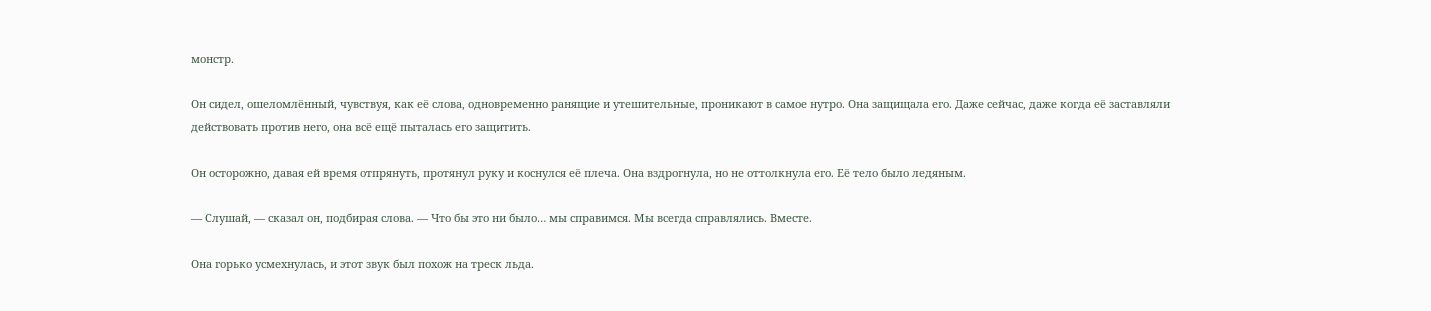монстр.

Он сидел, ошеломлённый, чувствуя, как её слова, одновременно ранящие и утешительные, проникают в самое нутро. Она защищала его. Даже сейчас, даже когда её заставляли действовать против него, она всё ещё пыталась его защитить.

Он осторожно, давая ей время отпрянуть, протянул руку и коснулся её плеча. Она вздрогнула, но не оттолкнула его. Её тело было ледяным.

— Слушай, — сказал он, подбирая слова. — Что бы это ни было… мы справимся. Мы всегда справлялись. Вместе.

Она горько усмехнулась, и этот звук был похож на треск льда.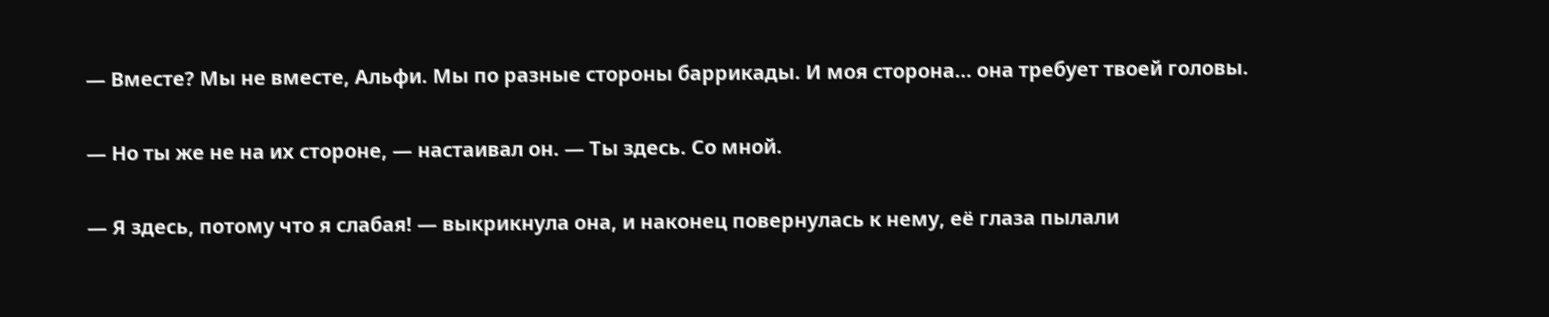— Вместе? Мы не вместе, Альфи. Мы по разные стороны баррикады. И моя сторона… она требует твоей головы.

— Но ты же не на их стороне, — настаивал он. — Ты здесь. Со мной.

— Я здесь, потому что я слабая! — выкрикнула она, и наконец повернулась к нему, её глаза пылали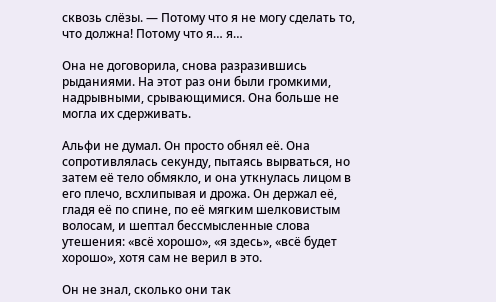сквозь слёзы. — Потому что я не могу сделать то, что должна! Потому что я… я…

Она не договорила, снова разразившись рыданиями. На этот раз они были громкими, надрывными, срывающимися. Она больше не могла их сдерживать.

Альфи не думал. Он просто обнял её. Она сопротивлялась секунду, пытаясь вырваться, но затем её тело обмякло, и она уткнулась лицом в его плечо, всхлипывая и дрожа. Он держал её, гладя её по спине, по её мягким шелковистым волосам, и шептал бессмысленные слова утешения: «всё хорошо», «я здесь», «всё будет хорошо», хотя сам не верил в это.

Он не знал, сколько они так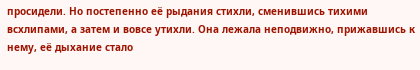просидели. Но постепенно её рыдания стихли, сменившись тихими всхлипами, а затем и вовсе утихли. Она лежала неподвижно, прижавшись к нему, её дыхание стало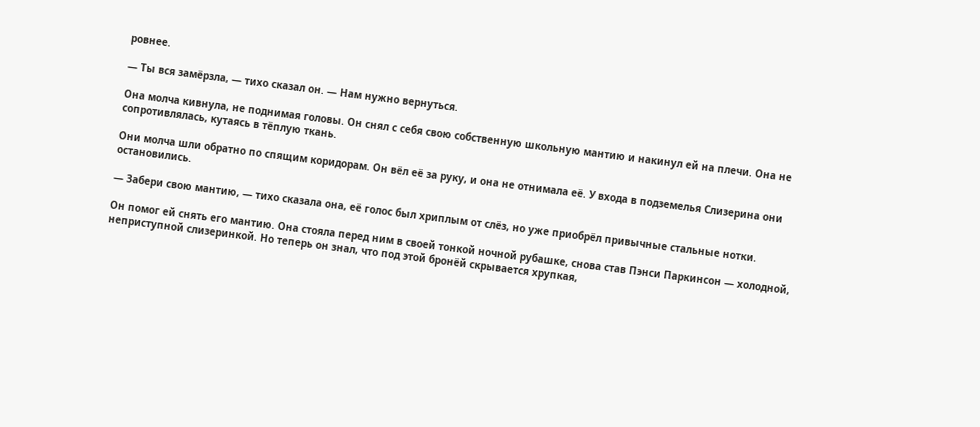ровнее.

— Ты вся замёрзла, — тихо сказал он. — Нам нужно вернуться.

Она молча кивнула, не поднимая головы. Он снял с себя свою собственную школьную мантию и накинул ей на плечи. Она не сопротивлялась, кутаясь в тёплую ткань.

Они молча шли обратно по спящим коридорам. Он вёл её за руку, и она не отнимала её. У входа в подземелья Слизерина они остановились.

— Забери свою мантию, — тихо сказала она, её голос был хриплым от слёз, но уже приобрёл привычные стальные нотки.

Он помог ей снять его мантию. Она стояла перед ним в своей тонкой ночной рубашке, снова став Пэнси Паркинсон — холодной, неприступной слизеринкой. Но теперь он знал, что под этой бронёй скрывается хрупкая,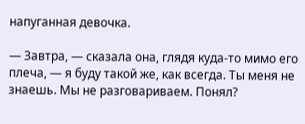напуганная девочка.

— Завтра, — сказала она, глядя куда-то мимо его плеча, — я буду такой же, как всегда. Ты меня не знаешь. Мы не разговариваем. Понял?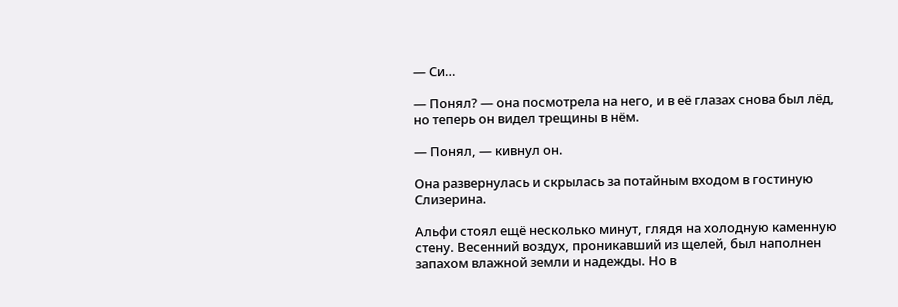— Си…

— Понял? — она посмотрела на него, и в её глазах снова был лёд, но теперь он видел трещины в нём.

— Понял, — кивнул он.

Она развернулась и скрылась за потайным входом в гостиную Слизерина.

Альфи стоял ещё несколько минут, глядя на холодную каменную стену. Весенний воздух, проникавший из щелей, был наполнен запахом влажной земли и надежды. Но в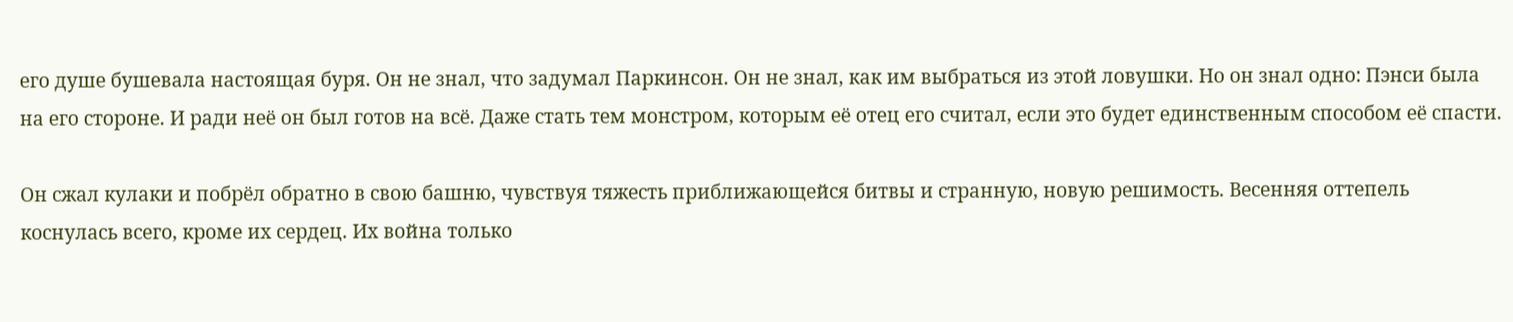его душе бушевала настоящая буря. Он не знал, что задумал Паркинсон. Он не знал, как им выбраться из этой ловушки. Но он знал одно: Пэнси была на его стороне. И ради неё он был готов на всё. Даже стать тем монстром, которым её отец его считал, если это будет единственным способом её спасти.

Он сжал кулаки и побрёл обратно в свою башню, чувствуя тяжесть приближающейся битвы и странную, новую решимость. Весенняя оттепель коснулась всего, кроме их сердец. Их война только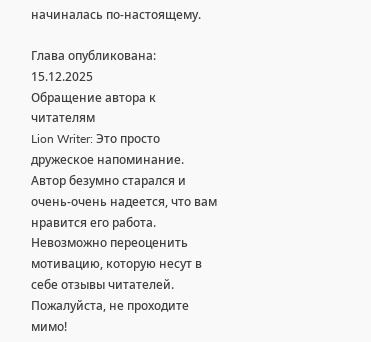начиналась по-настоящему.

Глава опубликована: 15.12.2025
Обращение автора к читателям
Lion Writer: Это просто дружеское напоминание. Автор безумно старался и очень-очень надеется, что вам нравится его работа. Невозможно переоценить мотивацию, которую несут в себе отзывы читателей. Пожалуйста, не проходите мимо!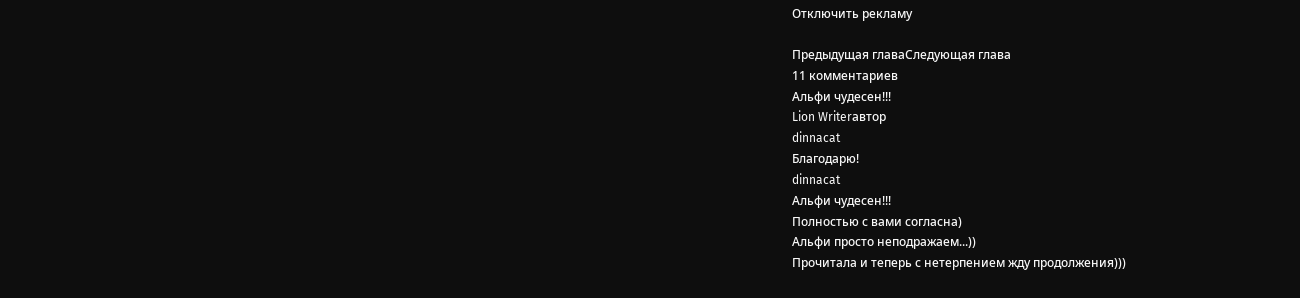Отключить рекламу

Предыдущая главаСледующая глава
11 комментариев
Альфи чудесен!!!
Lion Writerавтор
dinnacat
Благодарю!
dinnacat
Альфи чудесен!!!
Полностью с вами согласна)
Альфи просто неподражаем...))
Прочитала и теперь с нетерпением жду продолжения)))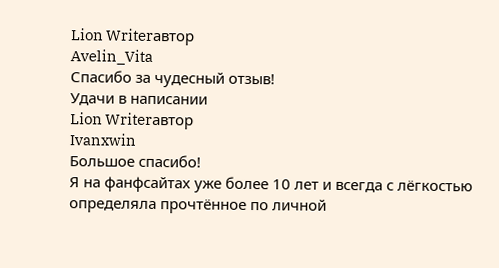Lion Writerавтор
Avelin_Vita
Спасибо за чудесный отзыв!
Удачи в написании
Lion Writerавтор
Ivanxwin
Большое спасибо!
Я на фанфсайтах уже более 10 лет и всегда с лёгкостью определяла прочтённое по личной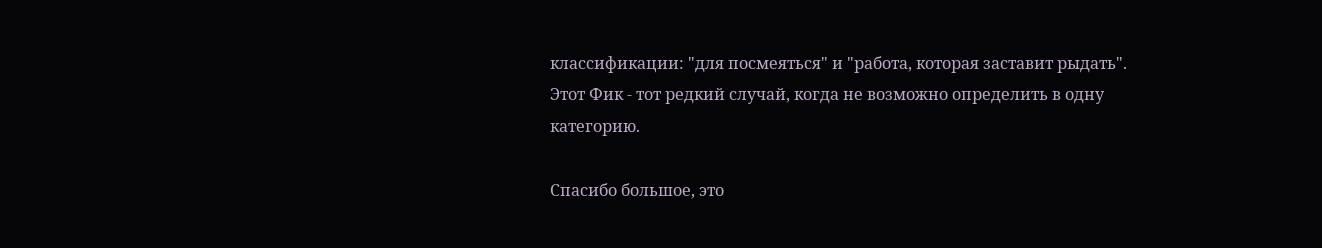классификации: "для посмеяться" и "работа, которая заставит рыдать".
Этот Фик - тот редкий случай, когда не возможно определить в одну категорию.

Спасибо большое, это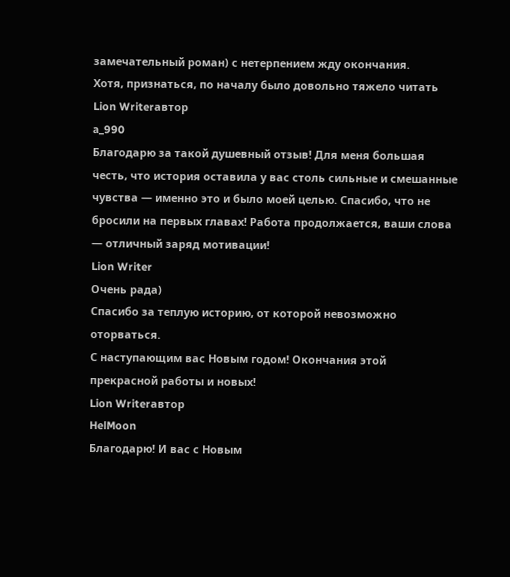замечательный роман) с нетерпением жду окончания.
Хотя, признаться, по началу было довольно тяжело читать
Lion Writerавтор
a_990
Благодарю за такой душевный отзыв! Для меня большая честь, что история оставила у вас столь сильные и смешанные чувства — именно это и было моей целью. Спасибо, что не бросили на первых главах! Работа продолжается, ваши слова — отличный заряд мотивации!
Lion Writer
Очень рада)
Спасибо за теплую историю, от которой невозможно оторваться.
С наступающим вас Новым годом! Окончания этой прекрасной работы и новых!
Lion Writerавтор
HelMoon
Благодарю! И вас с Новым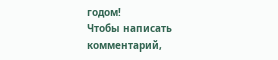годом!
Чтобы написать комментарий,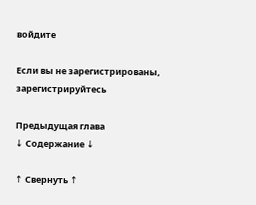войдите

Если вы не зарегистрированы, зарегистрируйтесь

Предыдущая глава
↓ Содержание ↓

↑ Свернуть ↑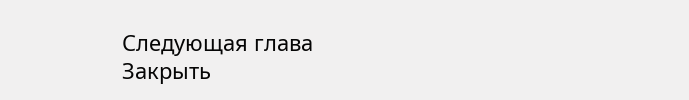Следующая глава
Закрыть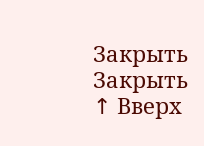Закрыть
Закрыть
↑ Вверх